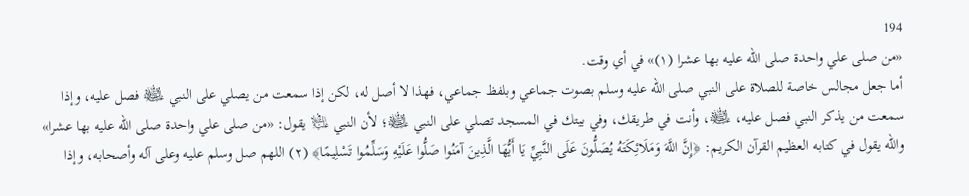194
«من صلى علي واحدة صلى الله عليه بها عشرا (١)» في أي وقت.
أما جعل مجالس خاصة للصلاة على النبي صلى الله عليه وسلم بصوت جماعي وبلفظ جماعي، فهذا لا أصل له، لكن إذا سمعت من يصلي على النبي ﵊ فصل عليه، وإذا سمعت من يذكر النبي فصل عليه، ﵊، وأنت في طريقك، وفي بيتك في المسجد تصلي على النبي ﵊؛ لأن النبي ﵇ يقول: «من صلى علي واحدة صلى الله عليه بها عشرا» والله يقول في كتابه العظيم القرآن الكريم: ﴿إِنَّ اللَّهَ وَمَلَائِكَتَهُ يُصَلُّونَ عَلَى النَّبِيِّ يَا أَيُّهَا الَّذِينَ آمَنُوا صَلُّوا عَلَيْهِ وَسَلِّمُوا تَسْلِيمًا﴾ (٢) اللهم صل وسلم عليه وعلى آله وأصحابه، وإذا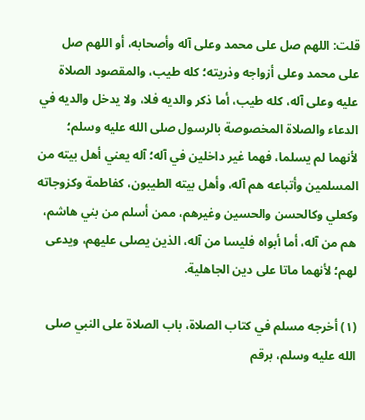قلت: اللهم صل على محمد وعلى آله وأصحابه، أو اللهم صل على محمد وعلى أزواجه وذريته؛ كله طيب، والمقصود الصلاة عليه وعلى آله، كله طيب، أما ذكر والديه فلا، ولا يدخل والديه في الدعاء والصلاة المخصوصة بالرسول صلى الله عليه وسلم؛ لأنهما لم يسلما، فهما غير داخلين في آله؛ آله يعني أهل بيته من المسلمين وأتباعه هم آله، وأهل بيته الطيبون، كفاطمة وكزوجاته وكعلي وكالحسن والحسين وغيرهم، ممن أسلم من بني هاشم، هم من آله، أما أبواه فليسا من آله، الذين يصلى عليهم، ويدعى لهم؛ لأنهما ماتا على دين الجاهلية.

(١) أخرجه مسلم في كتاب الصلاة، باب الصلاة على النبي صلى الله عليه وسلم، برقم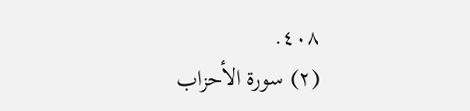٤٠٨.
(٢) سورة الأحزاب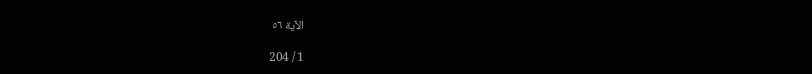الآية ٥٦

1 / 204